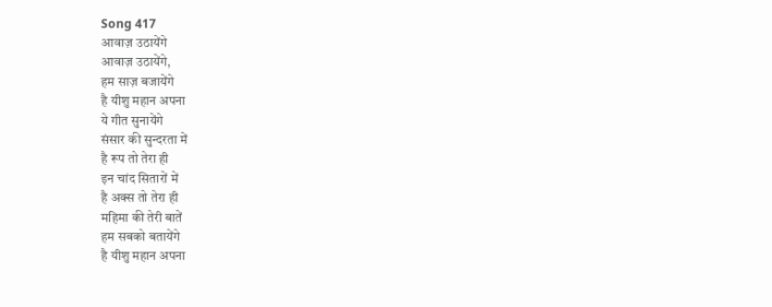Song 417
आवाज़ उठायेंगे
आवाज़ उठायेंगे,
हम साज़ बजायेंगे
है यीशु महान अपना
ये गीत सुनायेंगे
संसार की सुन्दरता में
है रूप तो तेरा ही
इन चांद सितारों में
है अक्स तो तेरा ही
महिमा की तेरी बातें
हम सबको बतायेंगे
है यीशु महान अपना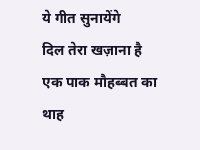ये गीत सुनायेंगे
दिल तेरा खज़ाना है
एक पाक मौहब्बत का
थाह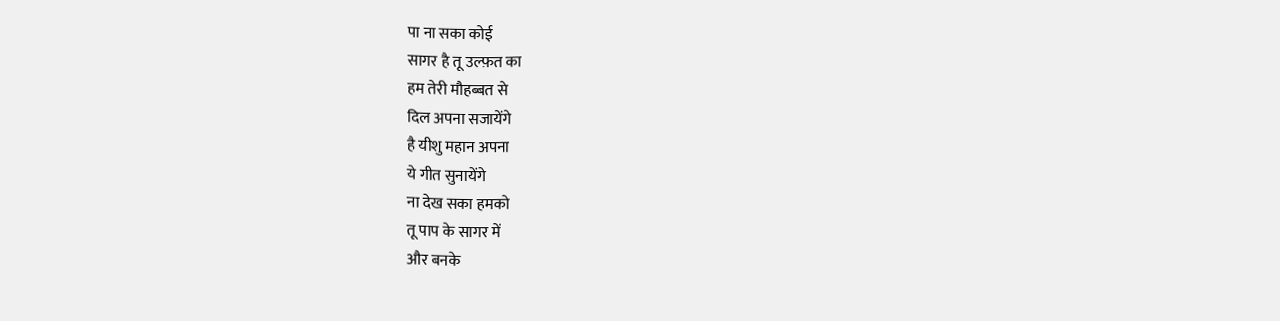पा ना सका कोई
सागर है तू उल्फ़त का
हम तेरी मौहब्बत से
दिल अपना सजायेंगे
है यीशु महान अपना
ये गीत सुनायेंगे
ना देख सका हमको
तू पाप के सागर में
और बनके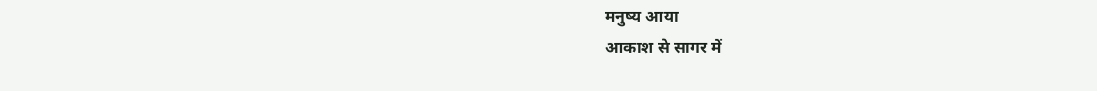मनुष्य आया
आकाश से सागर में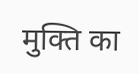मुक्ति का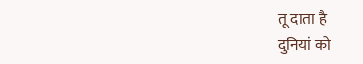तू दाता है
दुनियां को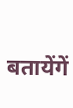बतायेंगें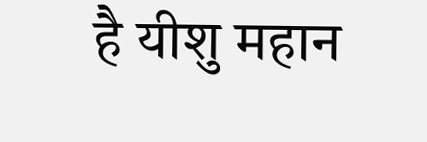है यीशु महान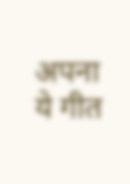अपना
ये गीत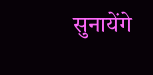सुनायेंगे